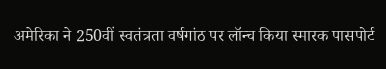अमेरिका ने 250वीं स्वतंत्रता वर्षगांठ पर लॉन्च किया स्मारक पासपोर्ट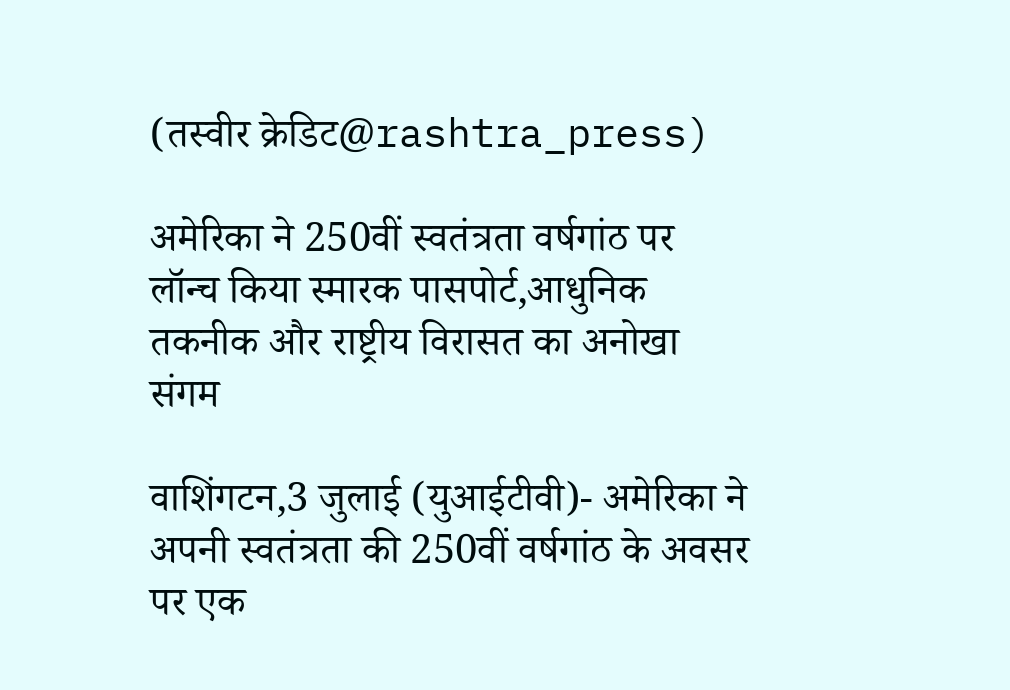(तस्वीर क्रेडिट@rashtra_press)

अमेरिका ने 250वीं स्वतंत्रता वर्षगांठ पर लॉन्च किया स्मारक पासपोर्ट,आधुनिक तकनीक और राष्ट्रीय विरासत का अनोखा संगम

वाशिंगटन,3 जुलाई (युआईटीवी)- अमेरिका ने अपनी स्वतंत्रता की 250वीं वर्षगांठ के अवसर पर एक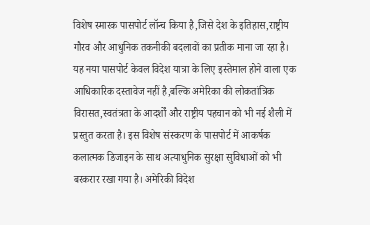विशेष स्मारक पासपोर्ट लॉन्च किया है,जिसे देश के इतिहास,राष्ट्रीय गौरव और आधुनिक तकनीकी बदलावों का प्रतीक माना जा रहा है। यह नया पासपोर्ट केवल विदेश यात्रा के लिए इस्तेमाल होने वाला एक आधिकारिक दस्तावेज नहीं है,बल्कि अमेरिका की लोकतांत्रिक विरासत,स्वतंत्रता के आदर्शों और राष्ट्रीय पहचान को भी नई शैली में प्रस्तुत करता है। इस विशेष संस्करण के पासपोर्ट में आकर्षक कलात्मक डिजाइन के साथ अत्याधुनिक सुरक्षा सुविधाओं को भी बरकरार रखा गया है। अमेरिकी विदेश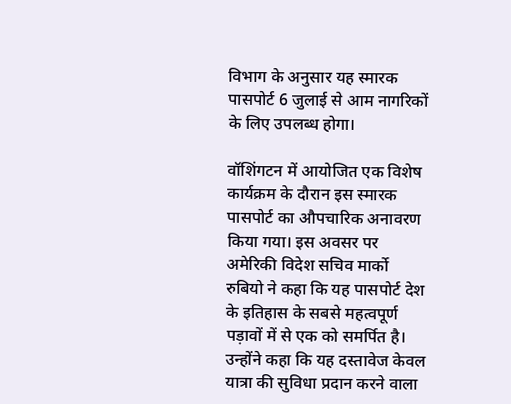विभाग के अनुसार यह स्मारक पासपोर्ट 6 जुलाई से आम नागरिकों के लिए उपलब्ध होगा।

वॉशिंगटन में आयोजित एक विशेष कार्यक्रम के दौरान इस स्मारक पासपोर्ट का औपचारिक अनावरण किया गया। इस अवसर पर अमेरिकी विदेश सचिव मार्को रुबियो ने कहा कि यह पासपोर्ट देश के इतिहास के सबसे महत्वपूर्ण पड़ावों में से एक को समर्पित है। उन्होंने कहा कि यह दस्तावेज केवल यात्रा की सुविधा प्रदान करने वाला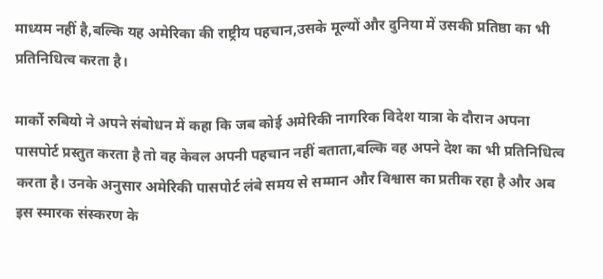माध्यम नहीं है,बल्कि यह अमेरिका की राष्ट्रीय पहचान,उसके मूल्यों और दुनिया में उसकी प्रतिष्ठा का भी प्रतिनिधित्व करता है।

मार्को रुबियो ने अपने संबोधन में कहा कि जब कोई अमेरिकी नागरिक विदेश यात्रा के दौरान अपना पासपोर्ट प्रस्तुत करता है तो वह केवल अपनी पहचान नहीं बताता,बल्कि वह अपने देश का भी प्रतिनिधित्व करता है। उनके अनुसार अमेरिकी पासपोर्ट लंबे समय से सम्मान और विश्वास का प्रतीक रहा है और अब इस स्मारक संस्करण के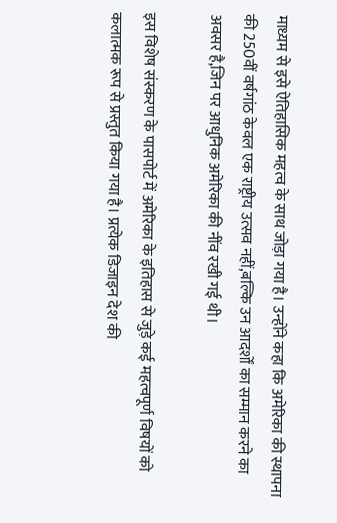माध्यम से इसे ऐतिहासिक महत्व के साथ जोड़ा गया है। उन्होंने कहा कि अमेरिका की स्थापना की 250वीं वर्षगांठ केवल एक राष्ट्रीय उत्सव नहीं,बल्कि उन आदर्शों का सम्मान करने का अवसर है,जिन पर आधुनिक अमेरिका की नींव रखी गई थी।

इस विशेष संस्करण के पासपोर्ट में अमेरिका के इतिहास से जुड़े कई महत्वपूर्ण विषयों को कलात्मक रूप से प्रस्तुत किया गया है। प्रत्येक डिजाइन देश की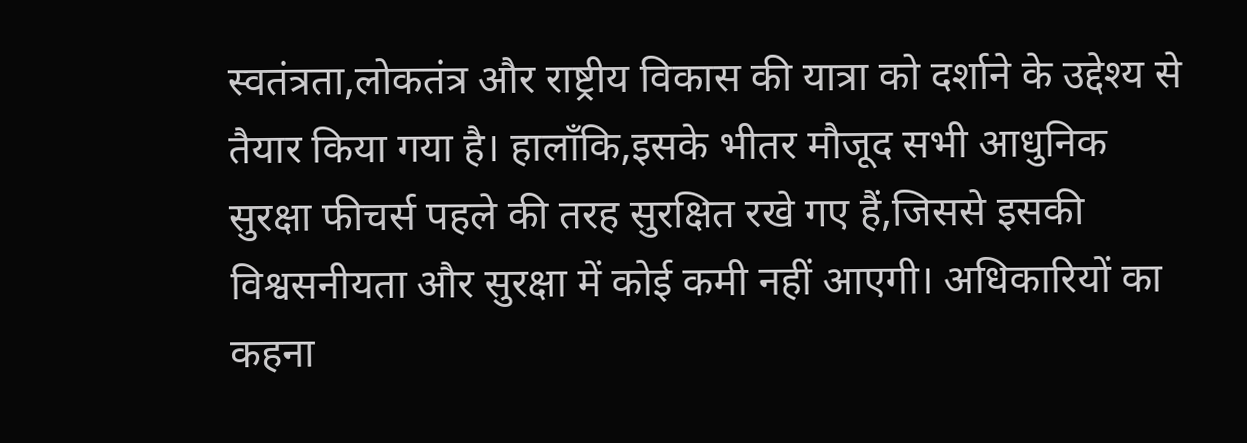स्वतंत्रता,लोकतंत्र और राष्ट्रीय विकास की यात्रा को दर्शाने के उद्देश्य से तैयार किया गया है। हालाँकि,इसके भीतर मौजूद सभी आधुनिक सुरक्षा फीचर्स पहले की तरह सुरक्षित रखे गए हैं,जिससे इसकी विश्वसनीयता और सुरक्षा में कोई कमी नहीं आएगी। अधिकारियों का कहना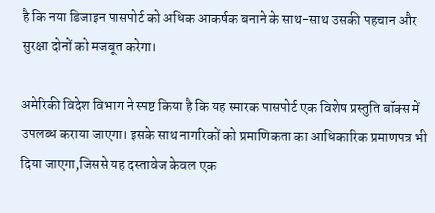है कि नया डिजाइन पासपोर्ट को अधिक आकर्षक बनाने के साथ-साथ उसकी पहचान और सुरक्षा दोनों को मजबूत करेगा।

अमेरिकी विदेश विभाग ने स्पष्ट किया है कि यह स्मारक पासपोर्ट एक विशेष प्रस्तुति बॉक्स में उपलब्ध कराया जाएगा। इसके साथ नागरिकों को प्रमाणिकता का आधिकारिक प्रमाणपत्र भी दिया जाएगा,जिससे यह दस्तावेज केवल एक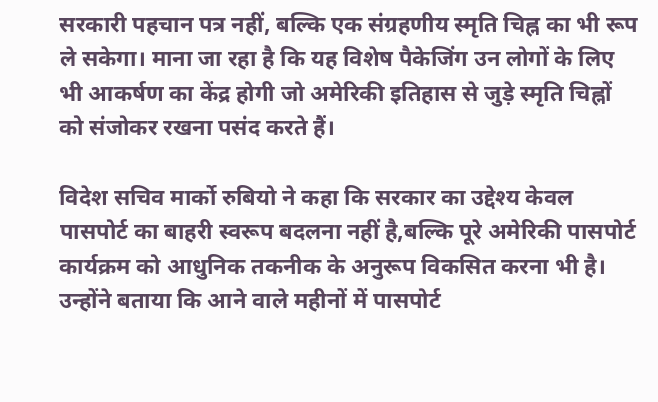सरकारी पहचान पत्र नहीं, बल्कि एक संग्रहणीय स्मृति चिह्न का भी रूप ले सकेगा। माना जा रहा है कि यह विशेष पैकेजिंग उन लोगों के लिए भी आकर्षण का केंद्र होगी जो अमेरिकी इतिहास से जुड़े स्मृति चिह्नों को संजोकर रखना पसंद करते हैं।

विदेश सचिव मार्को रुबियो ने कहा कि सरकार का उद्देश्य केवल पासपोर्ट का बाहरी स्वरूप बदलना नहीं है,बल्कि पूरे अमेरिकी पासपोर्ट कार्यक्रम को आधुनिक तकनीक के अनुरूप विकसित करना भी है। उन्होंने बताया कि आने वाले महीनों में पासपोर्ट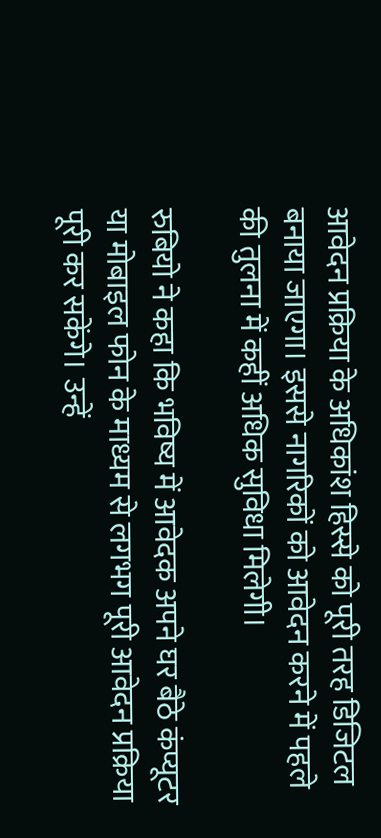आवेदन प्रक्रिया के अधिकांश हिस्से को पूरी तरह डिजिटल बनाया जाएगा। इससे नागरिकों को आवेदन करने में पहले की तुलना में कहीं अधिक सुविधा मिलेगी।

रुबियो ने कहा कि भविष्य में आवेदक अपने घर बैठे कंप्यूटर या मोबाइल फोन के माध्यम से लगभग पूरी आवेदन प्रक्रिया पूरी कर सकेंगे। उन्हें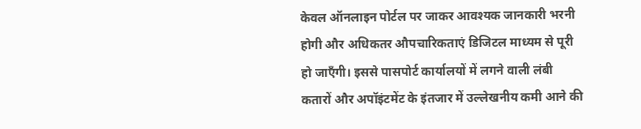केवल ऑनलाइन पोर्टल पर जाकर आवश्यक जानकारी भरनी होगी और अधिकतर औपचारिकताएं डिजिटल माध्यम से पूरी हो जाएँगी। इससे पासपोर्ट कार्यालयों में लगने वाली लंबी कतारों और अपॉइंटमेंट के इंतजार में उल्लेखनीय कमी आने की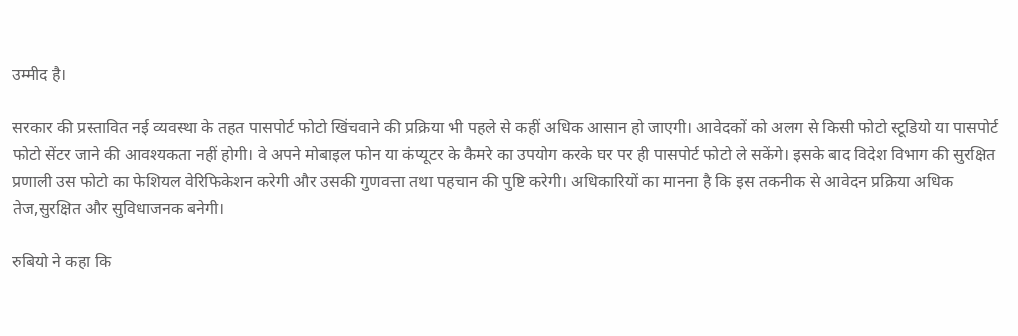उम्मीद है।

सरकार की प्रस्तावित नई व्यवस्था के तहत पासपोर्ट फोटो खिंचवाने की प्रक्रिया भी पहले से कहीं अधिक आसान हो जाएगी। आवेदकों को अलग से किसी फोटो स्टूडियो या पासपोर्ट फोटो सेंटर जाने की आवश्यकता नहीं होगी। वे अपने मोबाइल फोन या कंप्यूटर के कैमरे का उपयोग करके घर पर ही पासपोर्ट फोटो ले सकेंगे। इसके बाद विदेश विभाग की सुरक्षित प्रणाली उस फोटो का फेशियल वेरिफिकेशन करेगी और उसकी गुणवत्ता तथा पहचान की पुष्टि करेगी। अधिकारियों का मानना है कि इस तकनीक से आवेदन प्रक्रिया अधिक तेज,सुरक्षित और सुविधाजनक बनेगी।

रुबियो ने कहा कि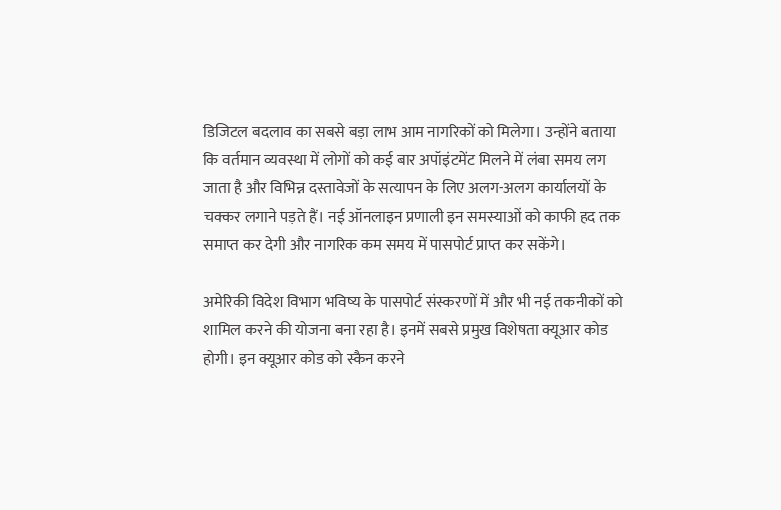डिजिटल बदलाव का सबसे बड़ा लाभ आम नागरिकों को मिलेगा। उन्होंने बताया कि वर्तमान व्यवस्था में लोगों को कई बार अपॉइंटमेंट मिलने में लंबा समय लग जाता है और विभिन्न दस्तावेजों के सत्यापन के लिए अलग-अलग कार्यालयों के चक्कर लगाने पड़ते हैं। नई ऑनलाइन प्रणाली इन समस्याओं को काफी हद तक समाप्त कर देगी और नागरिक कम समय में पासपोर्ट प्राप्त कर सकेंगे।

अमेरिकी विदेश विभाग भविष्य के पासपोर्ट संस्करणों में और भी नई तकनीकों को शामिल करने की योजना बना रहा है। इनमें सबसे प्रमुख विशेषता क्यूआर कोड होगी। इन क्यूआर कोड को स्कैन करने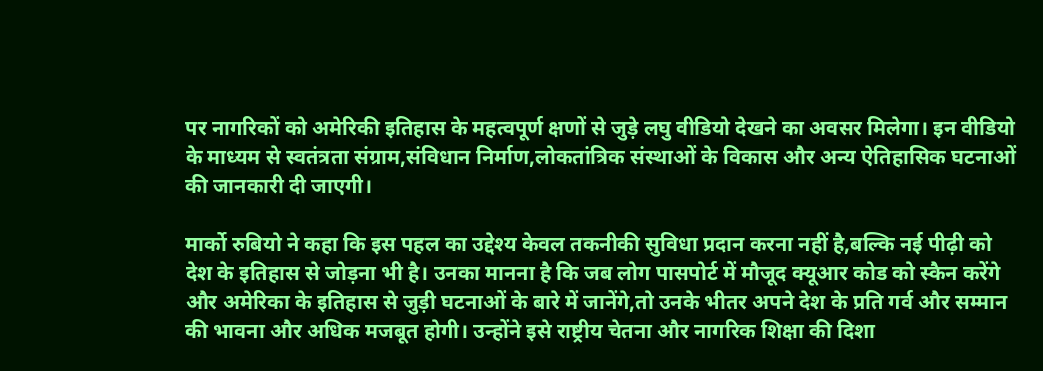पर नागरिकों को अमेरिकी इतिहास के महत्वपूर्ण क्षणों से जुड़े लघु वीडियो देखने का अवसर मिलेगा। इन वीडियो के माध्यम से स्वतंत्रता संग्राम,संविधान निर्माण,लोकतांत्रिक संस्थाओं के विकास और अन्य ऐतिहासिक घटनाओं की जानकारी दी जाएगी।

मार्को रुबियो ने कहा कि इस पहल का उद्देश्य केवल तकनीकी सुविधा प्रदान करना नहीं है,बल्कि नई पीढ़ी को देश के इतिहास से जोड़ना भी है। उनका मानना है कि जब लोग पासपोर्ट में मौजूद क्यूआर कोड को स्कैन करेंगे और अमेरिका के इतिहास से जुड़ी घटनाओं के बारे में जानेंगे,तो उनके भीतर अपने देश के प्रति गर्व और सम्मान की भावना और अधिक मजबूत होगी। उन्होंने इसे राष्ट्रीय चेतना और नागरिक शिक्षा की दिशा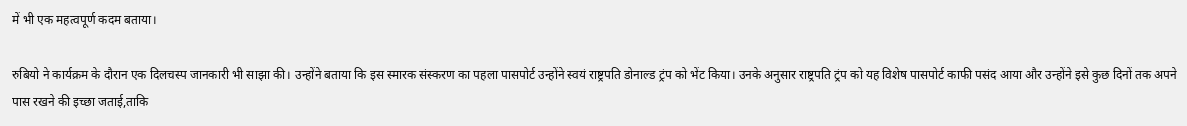में भी एक महत्वपूर्ण कदम बताया।

रुबियो ने कार्यक्रम के दौरान एक दिलचस्प जानकारी भी साझा की। उन्होंने बताया कि इस स्मारक संस्करण का पहला पासपोर्ट उन्होंने स्वयं राष्ट्रपति डोनाल्ड ट्रंप को भेंट किया। उनके अनुसार राष्ट्रपति ट्रंप को यह विशेष पासपोर्ट काफी पसंद आया और उन्होंने इसे कुछ दिनों तक अपने पास रखने की इच्छा जताई,ताकि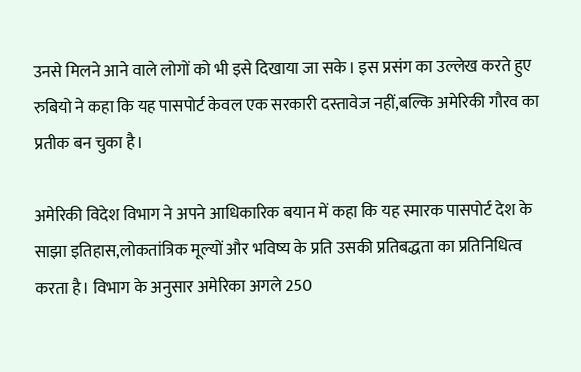उनसे मिलने आने वाले लोगों को भी इसे दिखाया जा सके। इस प्रसंग का उल्लेख करते हुए रुबियो ने कहा कि यह पासपोर्ट केवल एक सरकारी दस्तावेज नहीं,बल्कि अमेरिकी गौरव का प्रतीक बन चुका है।

अमेरिकी विदेश विभाग ने अपने आधिकारिक बयान में कहा कि यह स्मारक पासपोर्ट देश के साझा इतिहास,लोकतांत्रिक मूल्यों और भविष्य के प्रति उसकी प्रतिबद्धता का प्रतिनिधित्व करता है। विभाग के अनुसार अमेरिका अगले 250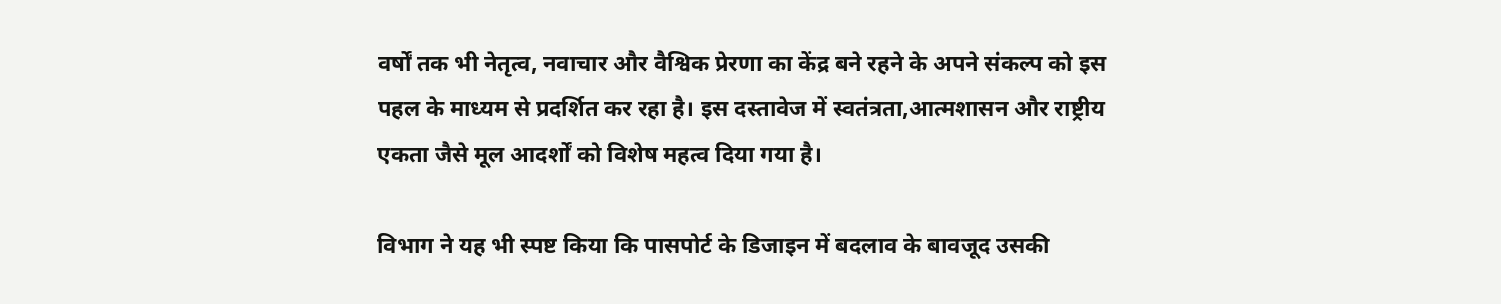वर्षों तक भी नेतृत्व, नवाचार और वैश्विक प्रेरणा का केंद्र बने रहने के अपने संकल्प को इस पहल के माध्यम से प्रदर्शित कर रहा है। इस दस्तावेज में स्वतंत्रता,आत्मशासन और राष्ट्रीय एकता जैसे मूल आदर्शों को विशेष महत्व दिया गया है।

विभाग ने यह भी स्पष्ट किया कि पासपोर्ट के डिजाइन में बदलाव के बावजूद उसकी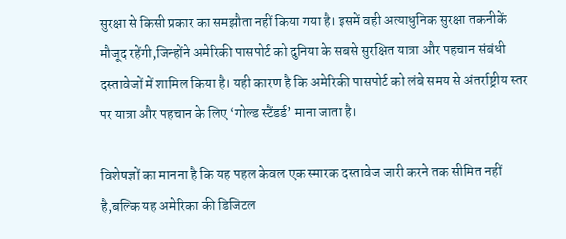सुरक्षा से किसी प्रकार का समझौता नहीं किया गया है। इसमें वही अत्याधुनिक सुरक्षा तकनीकें मौजूद रहेंगी,जिन्होंने अमेरिकी पासपोर्ट को दुनिया के सबसे सुरक्षित यात्रा और पहचान संबंधी दस्तावेजों में शामिल किया है। यही कारण है कि अमेरिकी पासपोर्ट को लंबे समय से अंतर्राष्ट्रीय स्तर पर यात्रा और पहचान के लिए ‘गोल्ड स्टैंडर्ड’ माना जाता है।

विशेषज्ञों का मानना है कि यह पहल केवल एक स्मारक दस्तावेज जारी करने तक सीमित नहीं है,बल्कि यह अमेरिका की डिजिटल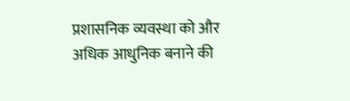प्रशासनिक व्यवस्था को और अधिक आधुनिक बनाने की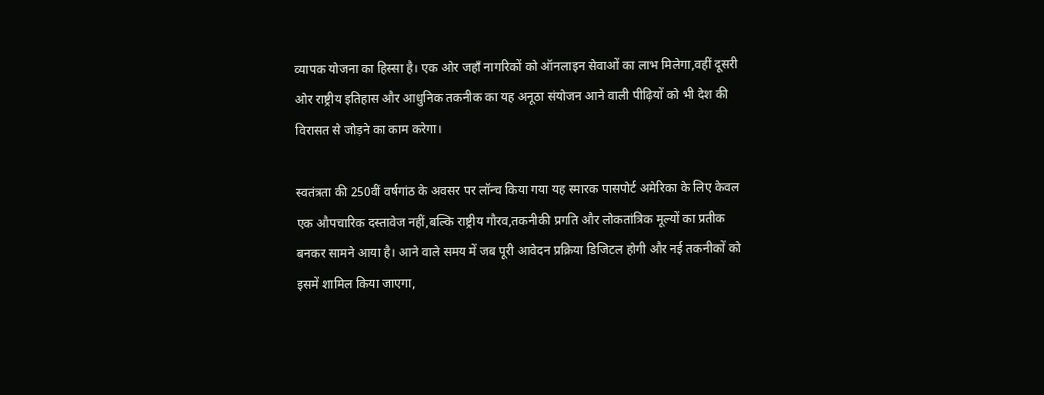व्यापक योजना का हिस्सा है। एक ओर जहाँ नागरिकों को ऑनलाइन सेवाओं का लाभ मिलेगा,वहीं दूसरी ओर राष्ट्रीय इतिहास और आधुनिक तकनीक का यह अनूठा संयोजन आने वाली पीढ़ियों को भी देश की विरासत से जोड़ने का काम करेगा।

स्वतंत्रता की 250वीं वर्षगांठ के अवसर पर लॉन्च किया गया यह स्मारक पासपोर्ट अमेरिका के लिए केवल एक औपचारिक दस्तावेज नहीं,बल्कि राष्ट्रीय गौरव,तकनीकी प्रगति और लोकतांत्रिक मूल्यों का प्रतीक बनकर सामने आया है। आने वाले समय में जब पूरी आवेदन प्रक्रिया डिजिटल होगी और नई तकनीकों को इसमें शामिल किया जाएगा,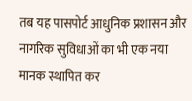तब यह पासपोर्ट आधुनिक प्रशासन और नागरिक सुविधाओं का भी एक नया मानक स्थापित कर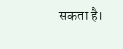सकता है।